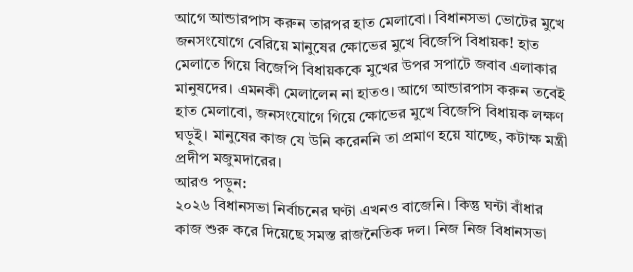আগে আন্ডারপাস করুন তারপর হাত মেলাবো। বিধানসভা ভোটের মুখে জনসংযোগে বেরিয়ে মানুষের ক্ষোভের মুখে বিজেপি বিধায়ক! হাত মেলাতে গিয়ে বিজেপি বিধায়ককে মুখের উপর সপাটে জবাব এলাকার মানুষদের। এমনকী মেলালেন না হাতও। আগে আন্ডারপাস করুন তবেই হাত মেলাবো, জনসংযোগে গিয়ে ক্ষোভের মুখে বিজেপি বিধায়ক লক্ষণ ঘড়ুই। মানুষের কাজ যে উনি করেননি তা প্রমাণ হয়ে যাচ্ছে, কটাক্ষ মন্ত্রী প্রদীপ মজুমদারের।
আরও পড়ুন:
২০২৬ বিধানসভা নির্বাচনের ঘণ্টা এখনও বাজেনি। কিন্তু ঘন্টা বাঁধার কাজ শুরু করে দিয়েছে সমস্ত রাজনৈতিক দল। নিজ নিজ বিধানসভা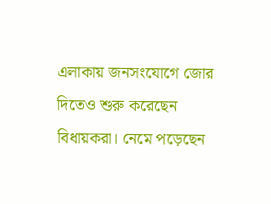এলাকায় জনসংযোগে জোর দিতেও শুরু করেছেন বিধায়করা। নেমে পড়েছেন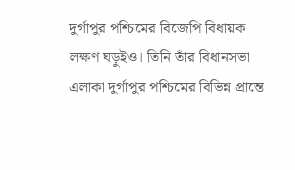দুর্গাপুর পশ্চিমের বিজেপি বিধায়ক লক্ষণ ঘড়ুইও। তিনি তাঁর বিধানসভা এলাকা দুর্গাপুর পশ্চিমের বিভিন্ন প্রান্তে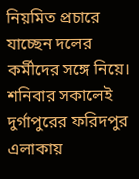নিয়মিত প্রচারে যাচ্ছেন দলের কর্মীদের সঙ্গে নিয়ে। শনিবার সকালেই দুর্গাপুরের ফরিদপুর এলাকায়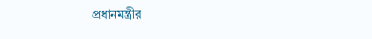প্রধানমন্ত্রীর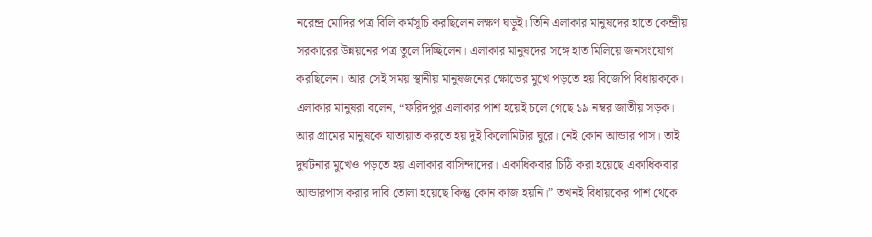নরেন্দ্র মোদির পত্র বিলি কর্মসূচি করছিলেন লক্ষণ ঘড়ুই। তিনি এলাকার মানুষদের হাতে কেন্দ্রীয় সরকারের উন্নয়নের পত্র তুলে দিচ্ছিলেন। এলাকার মানুষদের সঙ্গে হাত মিলিয়ে জনসংযোগ করছিলেন। আর সেই সময় স্থানীয় মানুষজনের ক্ষোভের মুখে পড়তে হয় বিজেপি বিধায়ককে।
এলাকার মানুষরা বলেন, “ফরিদপুর এলাকার পাশ হয়েই চলে গেছে ১৯ নম্বর জাতীয় সড়ক। আর গ্রামের মানুষকে যাতায়াত করতে হয় দুই কিলোমিটার ঘুরে। নেই কোন আন্ডার পাস। তাই দুর্ঘটনার মুখেও পড়তে হয় এলাকার বাসিন্দাদের। একাধিকবার চিঠি করা হয়েছে একাধিকবার আন্ডারপাস করার দাবি তোলা হয়েছে কিন্তু কোন কাজ হয়নি।” তখনই বিধায়কের পাশ থেকে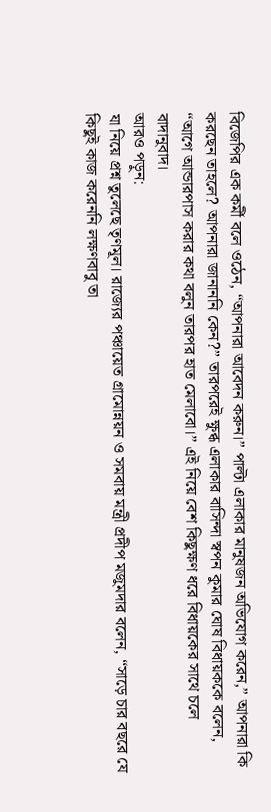বিজেপির এক কর্মী বলে ওঠেন, “আপনারা আবেদন করুন।” পাল্টা এলাকার মানুষজন অভিযোগ করেন,” আপনারা কি করছেন তাহলে? আপনারা জানাননি কেন?” তারপরেই ক্ষুব্ধ এলাকার বাসিন্দা স্বপন কুমার ঘোষ বিধায়ককে বলেন, “আগে আন্ডারপাস করার কথা বলুন তারপর হাত মেলাবো।” এই নিয়ে বেশ কিছুক্ষণ ধরে বিধায়কের সাথে চলে বাদানুবাদ।
আরও পড়ুন:
যা নিয়ে প্রশ্ন তুলেছে তৃণমূল। রাজ্যের পঞ্চায়েত গ্রামোন্নয়ন ও সমবায় মন্ত্রী প্রদীপ মজুমদার বলেন, “সাড়ে চার বছরে যে কিছুই কাজ করেননি লক্ষণবাবু তা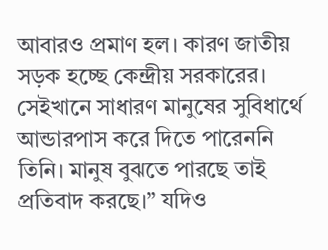আবারও প্রমাণ হল। কারণ জাতীয় সড়ক হচ্ছে কেন্দ্রীয় সরকারের। সেইখানে সাধারণ মানুষের সুবিধার্থে আন্ডারপাস করে দিতে পারেননি তিনি। মানুষ বুঝতে পারছে তাই প্রতিবাদ করছে।” যদিও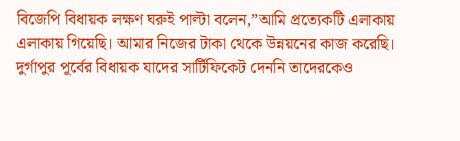বিজেপি বিধায়ক লক্ষণ ঘরুই পাল্টা বলেন,”আমি প্রত্যেকটি এলাকায় এলাকায় গিয়েছি। আমার নিজের টাকা থেকে উন্নয়নের কাজ করেছি। দুর্গাপুর পূর্বের বিধায়ক যাদের সার্টিফিকেট দেননি তাদেরকেও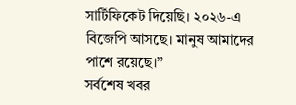সার্টিফিকেট দিয়েছি। ২০২৬-এ বিজেপি আসছে। মানুষ আমাদের পাশে রয়েছে।”
সর্বশেষ খবর